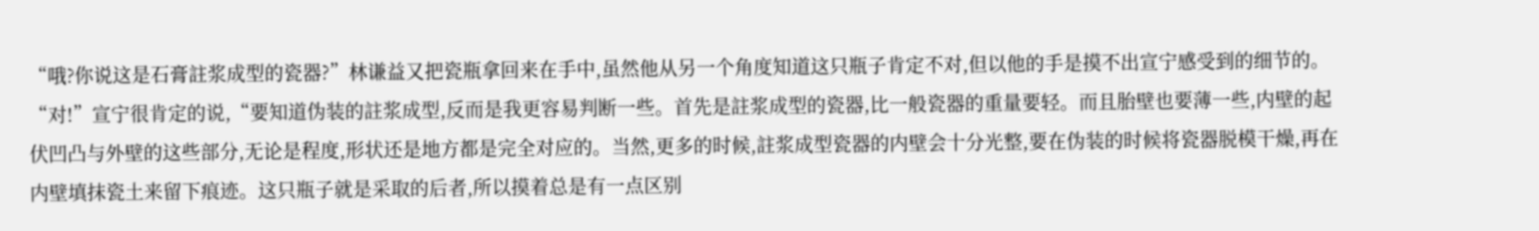“哦?你说这是石膏註浆成型的瓷器?”林谦益又把瓷瓶拿回来在手中,虽然他从另一个角度知道这只瓶子肯定不对,但以他的手是摸不出宣宁感受到的细节的。
“对!”宣宁很肯定的说,“要知道伪装的註浆成型,反而是我更容易判断一些。首先是註浆成型的瓷器,比一般瓷器的重量要轻。而且胎壁也要薄一些,内壁的起伏凹凸与外壁的这些部分,无论是程度,形状还是地方都是完全对应的。当然,更多的时候,註浆成型瓷器的内壁会十分光整,要在伪装的时候将瓷器脱模干燥,再在内壁填抹瓷土来留下痕迹。这只瓶子就是采取的后者,所以摸着总是有一点区别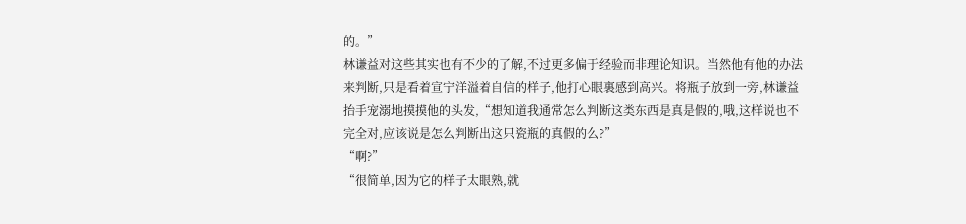的。”
林谦益对这些其实也有不少的了解,不过更多偏于经验而非理论知识。当然他有他的办法来判断,只是看着宣宁洋溢着自信的样子,他打心眼裏感到高兴。将瓶子放到一旁,林谦益抬手宠溺地摸摸他的头发,“想知道我通常怎么判断这类东西是真是假的,哦,这样说也不完全对,应该说是怎么判断出这只瓷瓶的真假的么?”
“啊?”
“很简单,因为它的样子太眼熟,就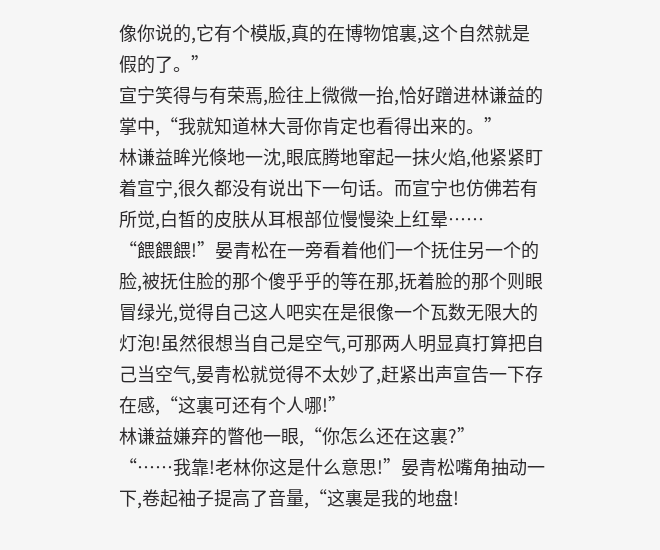像你说的,它有个模版,真的在博物馆裏,这个自然就是假的了。”
宣宁笑得与有荣焉,脸往上微微一抬,恰好蹭进林谦益的掌中,“我就知道林大哥你肯定也看得出来的。”
林谦益眸光倏地一沈,眼底腾地窜起一抹火焰,他紧紧盯着宣宁,很久都没有说出下一句话。而宣宁也仿佛若有所觉,白皙的皮肤从耳根部位慢慢染上红晕……
“餵餵餵!”晏青松在一旁看着他们一个抚住另一个的脸,被抚住脸的那个傻乎乎的等在那,抚着脸的那个则眼冒绿光,觉得自己这人吧实在是很像一个瓦数无限大的灯泡!虽然很想当自己是空气,可那两人明显真打算把自己当空气,晏青松就觉得不太妙了,赶紧出声宣告一下存在感,“这裏可还有个人哪!”
林谦益嫌弃的瞥他一眼,“你怎么还在这裏?”
“……我靠!老林你这是什么意思!”晏青松嘴角抽动一下,卷起袖子提高了音量,“这裏是我的地盘!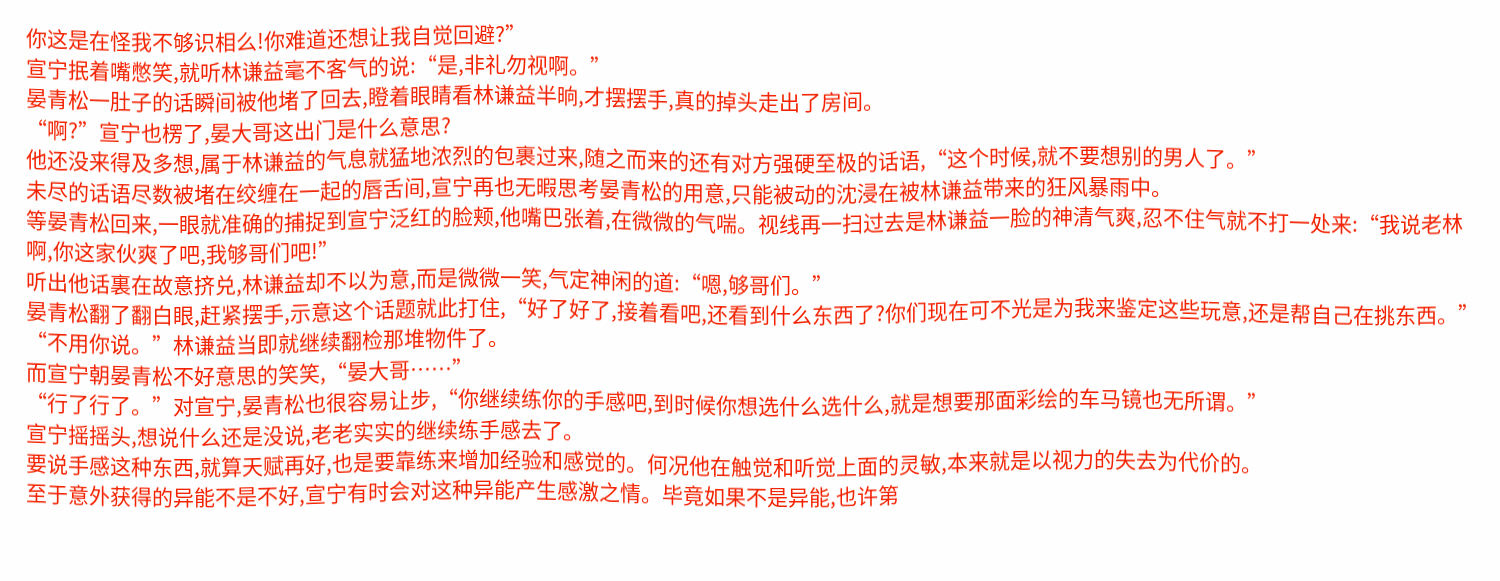你这是在怪我不够识相么!你难道还想让我自觉回避?”
宣宁抿着嘴憋笑,就听林谦益毫不客气的说:“是,非礼勿视啊。”
晏青松一肚子的话瞬间被他堵了回去,瞪着眼睛看林谦益半晌,才摆摆手,真的掉头走出了房间。
“啊?”宣宁也楞了,晏大哥这出门是什么意思?
他还没来得及多想,属于林谦益的气息就猛地浓烈的包裹过来,随之而来的还有对方强硬至极的话语,“这个时候,就不要想别的男人了。”
未尽的话语尽数被堵在绞缠在一起的唇舌间,宣宁再也无暇思考晏青松的用意,只能被动的沈浸在被林谦益带来的狂风暴雨中。
等晏青松回来,一眼就准确的捕捉到宣宁泛红的脸颊,他嘴巴张着,在微微的气喘。视线再一扫过去是林谦益一脸的神清气爽,忍不住气就不打一处来:“我说老林啊,你这家伙爽了吧,我够哥们吧!”
听出他话裏在故意挤兑,林谦益却不以为意,而是微微一笑,气定神闲的道:“嗯,够哥们。”
晏青松翻了翻白眼,赶紧摆手,示意这个话题就此打住,“好了好了,接着看吧,还看到什么东西了?你们现在可不光是为我来鉴定这些玩意,还是帮自己在挑东西。”
“不用你说。”林谦益当即就继续翻检那堆物件了。
而宣宁朝晏青松不好意思的笑笑,“晏大哥……”
“行了行了。”对宣宁,晏青松也很容易让步,“你继续练你的手感吧,到时候你想选什么选什么,就是想要那面彩绘的车马镜也无所谓。”
宣宁摇摇头,想说什么还是没说,老老实实的继续练手感去了。
要说手感这种东西,就算天赋再好,也是要靠练来增加经验和感觉的。何况他在触觉和听觉上面的灵敏,本来就是以视力的失去为代价的。
至于意外获得的异能不是不好,宣宁有时会对这种异能产生感激之情。毕竟如果不是异能,也许第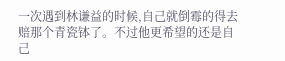一次遇到林谦益的时候,自己就倒霉的得去赔那个青瓷钵了。不过他更希望的还是自己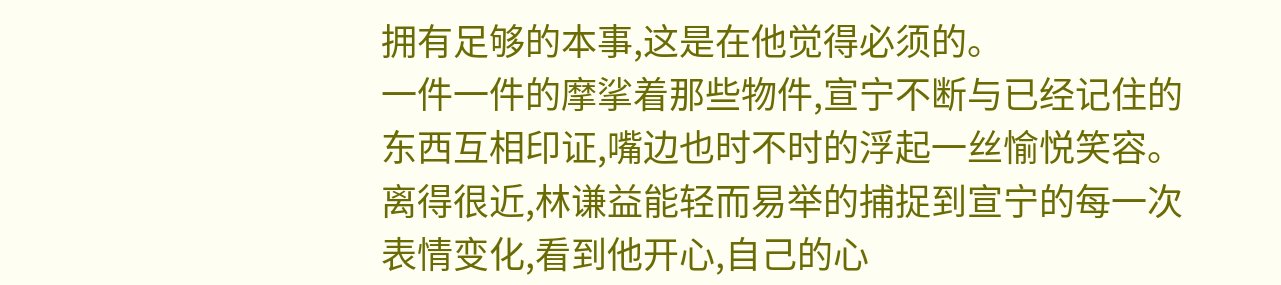拥有足够的本事,这是在他觉得必须的。
一件一件的摩挲着那些物件,宣宁不断与已经记住的东西互相印证,嘴边也时不时的浮起一丝愉悦笑容。
离得很近,林谦益能轻而易举的捕捉到宣宁的每一次表情变化,看到他开心,自己的心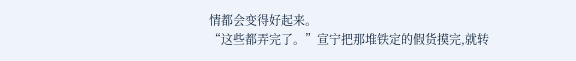情都会变得好起来。
“这些都弄完了。”宣宁把那堆铁定的假货摸完,就转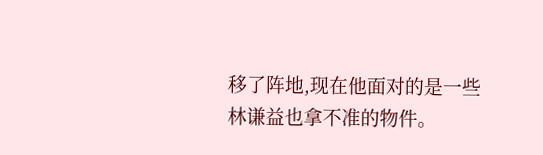移了阵地,现在他面对的是一些林谦益也拿不准的物件。